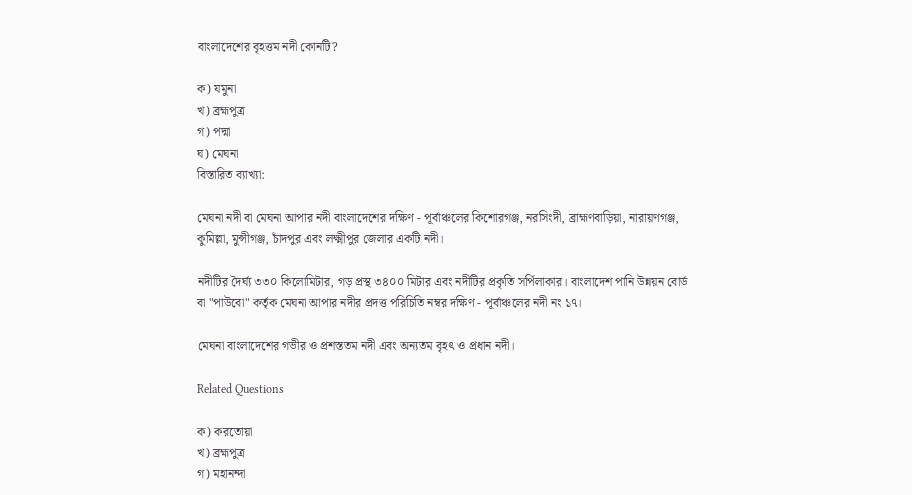বাংলাদেশের বৃহত্তম নদী কোনটি?

ক) যমুনা
খ) ব্রহ্মপুত্র
গ) পদ্মা
ঘ) মেঘনা
বিস্তারিত ব্যাখ্যা:

মেঘনা নদী বা মেঘনা আপার নদী বাংলাদেশের দক্ষিণ - পূর্বাঞ্চলের কিশোরগঞ্জ, নরসিংদী, ব্রাহ্মণবাড়িয়া, নারায়ণগঞ্জ, কুমিল্লা, মুন্সীগঞ্জ, চাঁদপুর এবং লক্ষ্মীপুর জেলার একটি নদী।

নদীটির দৈর্ঘ্য ৩৩০ কিলোমিটার, গড় প্রস্থ ৩৪০০ মিটার এবং নদীটির প্রকৃতি সর্পিলাকার। বাংলাদেশ পানি উন্নয়ন বোর্ড বা "পাউবো" কর্তৃক মেঘনা আপার নদীর প্রদত্ত পরিচিতি নম্বর দক্ষিণ - পূর্বাঞ্চলের নদী নং ১৭।

মেঘনা বাংলাদেশের গভীর ও প্রশস্ততম নদী এবং অন্যতম বৃহৎ ও প্রধান নদী।

Related Questions

ক) করতোয়া
খ) ব্রহ্মপুত্র
গ) মহানন্দা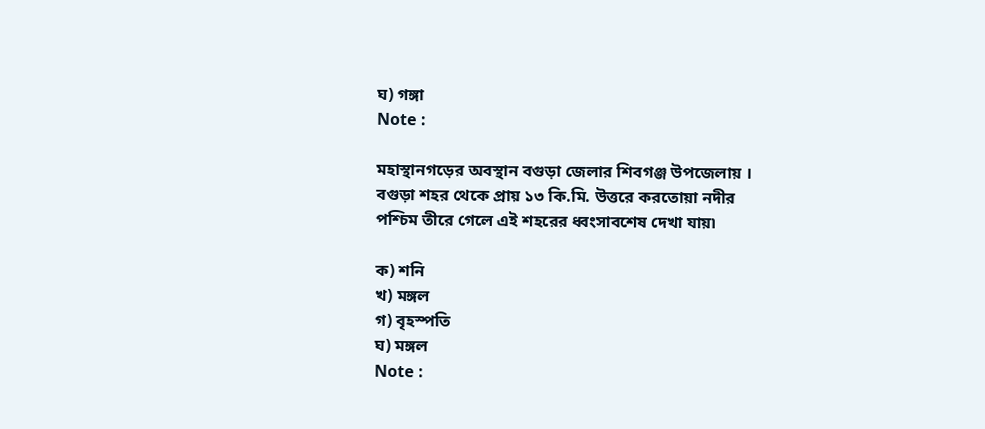ঘ) গঙ্গা
Note :

মহাস্থানগড়ের অবস্থান বগুড়া জেলার শিবগঞ্জ উপজেলায় । বগুড়া শহর থেকে প্রায় ১৩ কি.মি. উত্তরে করতোয়া নদীর পশ্চিম তীরে গেলে এই শহরের ধ্বংসাবশেষ দেখা যায়৷

ক) শনি
খ) মঙ্গল
গ) বৃহস্পতি
ঘ) মঙ্গল
Note :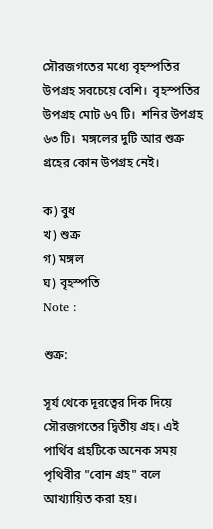সৌরজগতের মধ্যে বৃহস্পতির উপগ্রহ সবচেয়ে বেশি।  বৃহস্পতির উপগ্রহ মোট ৬৭ টি।  শনির উপগ্রহ ৬৩ টি।  মঙ্গলের দুটি আর শুক্র গ্রহের কোন উপগ্রহ নেই।

ক) বুধ
খ) শুক্র
গ) মঙ্গল
ঘ) বৃহস্পতি
Note :

শুক্র:

সূর্য থেকে দূরত্বের দিক দিয়ে সৌরজগতের দ্বিতীয় গ্রহ। এই পার্থিব গ্রহটিকে অনেক সময় পৃথিবীর "বোন গ্রহ" বলে আখ্যায়িত করা হয়।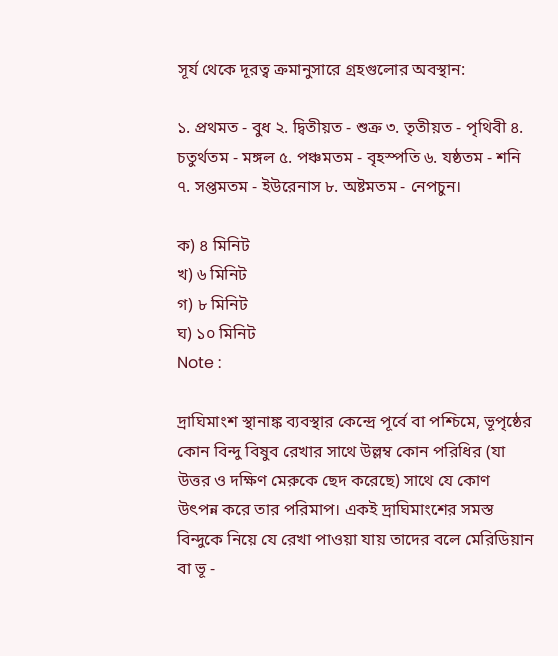সূর্য থেকে দূরত্ব ক্রমানুসারে গ্রহগুলোর অবস্থান:

১. প্রথমত - বুধ ২. দ্বিতীয়ত - শুক্র ৩. তৃতীয়ত - পৃথিবী ৪. চতুর্থতম - মঙ্গল ৫. পঞ্চমতম - বৃহস্পতি ৬. যষ্ঠতম - শনি ৭. সপ্তমতম - ইউরেনাস ৮. অষ্টমতম - নেপচুন।

ক) ৪ মিনিট
খ) ৬ মিনিট
গ) ৮ মিনিট
ঘ) ১০ মিনিট
Note :

দ্রাঘিমাংশ স্থানাঙ্ক ব্যবস্থার কেন্দ্রে পূর্বে বা পশ্চিমে, ভূপৃষ্ঠের কোন বিন্দু বিষুব রেখার সাথে উল্লম্ব কোন পরিধির (যা উত্তর ও দক্ষিণ মেরুকে ছেদ করেছে) সাথে যে কোণ উৎপন্ন করে তার পরিমাপ। একই দ্রাঘিমাংশের সমস্ত বিন্দুকে নিয়ে যে রেখা পাওয়া যায় তাদের বলে মেরিডিয়ান বা ভূ -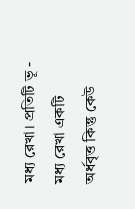মধ্য রেখা। প্রতিটি ভূ - মধ্য রেখা একটি অর্ধবৃত্ত কিন্তু কেউ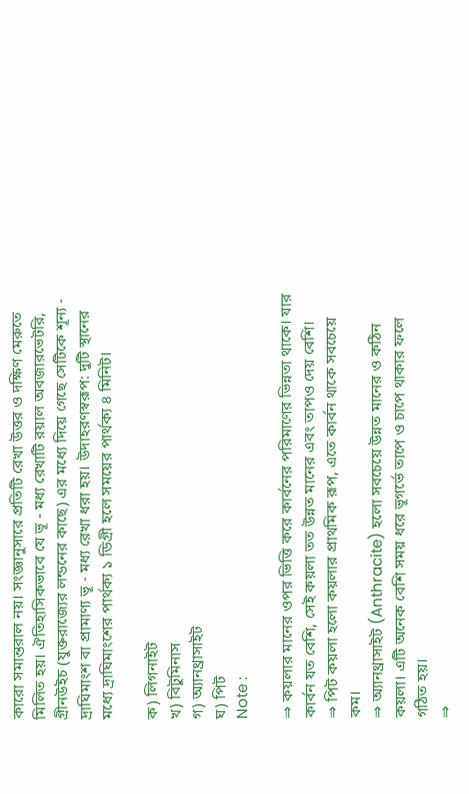কারো সমান্তরাল নয়। সংজ্ঞানুসারে প্রতিটি রেখা উত্তর ও দক্ষিণ মেরুতে মিলিত হয়। ঐতিহাসিকভাবে যে ভূ - মধ্য রেখাটি রয়াল অবজারভেটরি, গ্রীনউইচ (যুক্তরাজ্যের লন্ডনের কাছে) এর মধ্যে দিয়ে গেছে সেটিকে শূন্য - দ্রাঘিমাংশ বা প্রামাণ্য ভূ - মধ্য রেখা ধরা হয়। উদাহরণস্বরূপ: দুটি স্থানের মধ্যে দ্রাঘিমাংশের পার্থক্য ১ ডিগ্রী হলে সময়ের পার্থক্য ৪ মিনিট।

ক) লিগনাইট
খ) বিটুমিনাস
গ) অ্যানথ্রাসাইট
ঘ) পিট
Note :

⇒ কয়লার মানের ওপর ভিত্তি করে কার্বনের পরিমাণের ভিন্নতা থাকে। যার কার্বন যত বেশি, সেই কয়লা তত উন্নত মানের এবং তাপও দেয় বেশি।
⇒ পিট কয়লা হলো কয়লার প্রাথমিক রূপ, এতে কার্বন থাকে সবচেয়ে কম।
⇒ অ্যানথ্রাসাইট (Anthracite) হলো সবচেয়ে উন্নত মানের ও কঠিন কয়লা। এটি অনেক বেশি সময় ধরে ভূগর্ভে তাপে ও চাপে থাকার ফলে গঠিত হয়।
⇒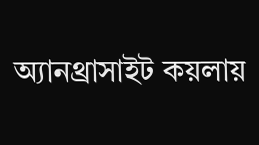অ্যানথ্রাসাইট কয়লায়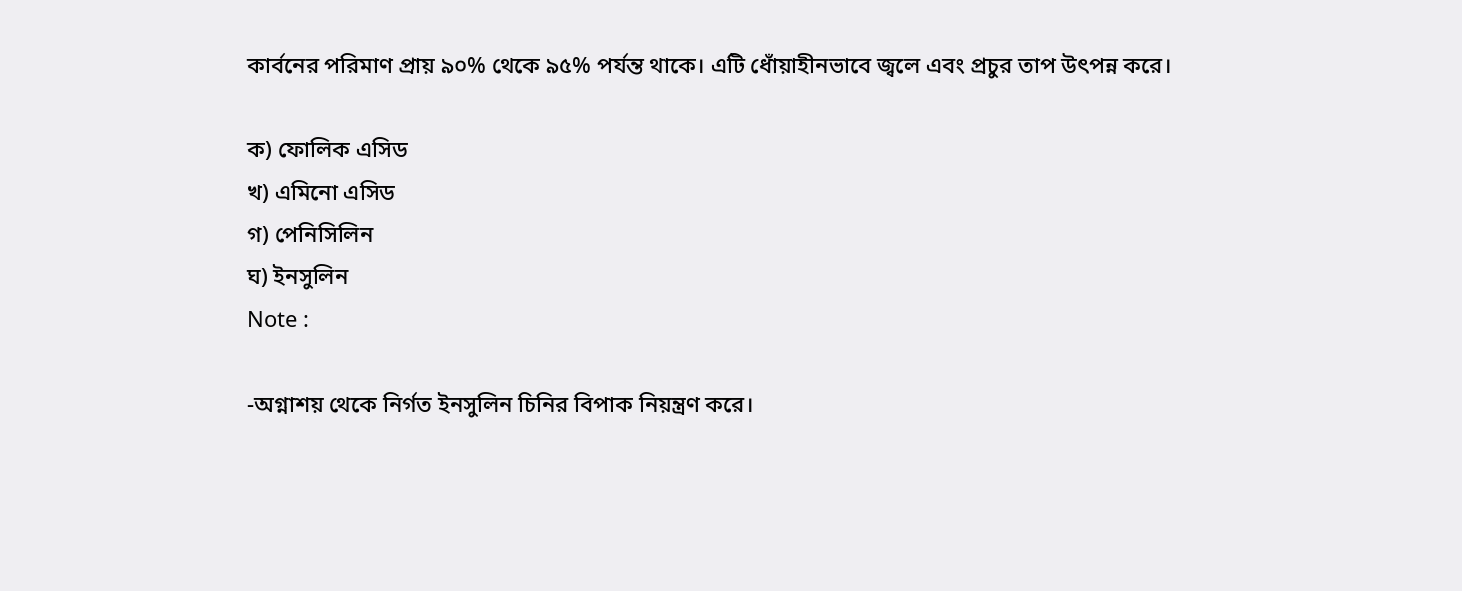কার্বনের পরিমাণ প্রায় ৯০% থেকে ৯৫% পর্যন্ত থাকে। এটি ধোঁয়াহীনভাবে জ্বলে এবং প্রচুর তাপ উৎপন্ন করে।

ক) ফোলিক এসিড
খ) এমিনো এসিড
গ) পেনিসিলিন
ঘ) ইনসুলিন
Note :

-অগ্নাশয় থেকে নির্গত ইনসুলিন চিনির বিপাক নিয়ন্ত্রণ করে।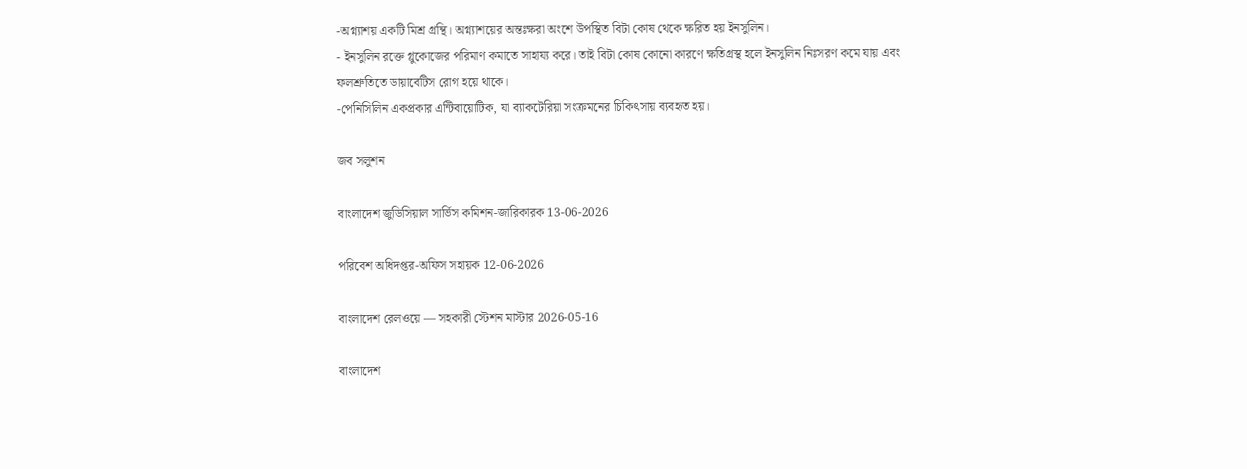-অগ্ন্যাশয় একটি মিশ্র গ্রন্থি। অগ্ন্যাশয়ের অন্তঃক্ষরা অংশে উপস্থিত বিটা কোষ থেকে ক্ষরিত হয় ইনসুলিন।
- ইনসুলিন রক্তে গ্লুকোজের পরিমাণ কমাতে সাহায্য করে। তাই বিটা কোষ কোনো কারণে ক্ষতিগ্রস্থ হলে ইনসুলিন নিঃসরণ কমে যায় এবং ফলশ্রুতিতে ডায়াবেটিস রোগ হয়ে থাকে।
-পেনিসিলিন একপ্রকার এন্টিবায়োটিক, যা ব্যাকটেরিয়া সংক্রমনের চিকিৎসায় ব্যবহৃত হয়।

জব সলুশন

বাংলাদেশ জুডিসিয়াল সার্ভিস কমিশন-জারিকারক 13-06-2026

পরিবেশ অধিদপ্তর-অফিস সহায়ক 12-06-2026

বাংলাদেশ রেলওয়ে — সহকারী স্টেশন মাস্টার 2026-05-16

বাংলাদেশ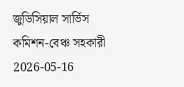জুডিসিয়াল সার্ভিস কমিশন-বেঞ্চ সহকারী 2026-05-16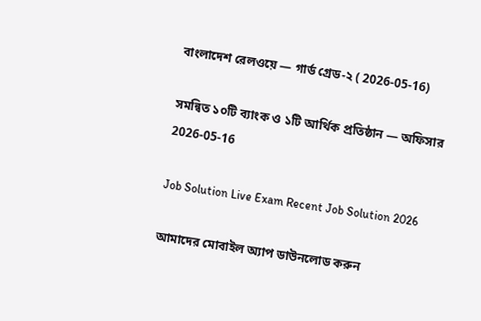বাংলাদেশ রেলওয়ে — গার্ড গ্রেড-২ ( 2026-05-16)

সমন্বিত ১০টি ব্যাংক ও ১টি আর্থিক প্রতিষ্ঠান — অফিসার 2026-05-16

Job Solution Live Exam Recent Job Solution 2026

আমাদের মোবাইল অ্যাপ ডাউনলোড করুন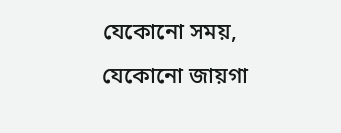যেকোনো সময়, যেকোনো জায়গা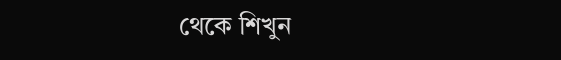থেকে শিখুন